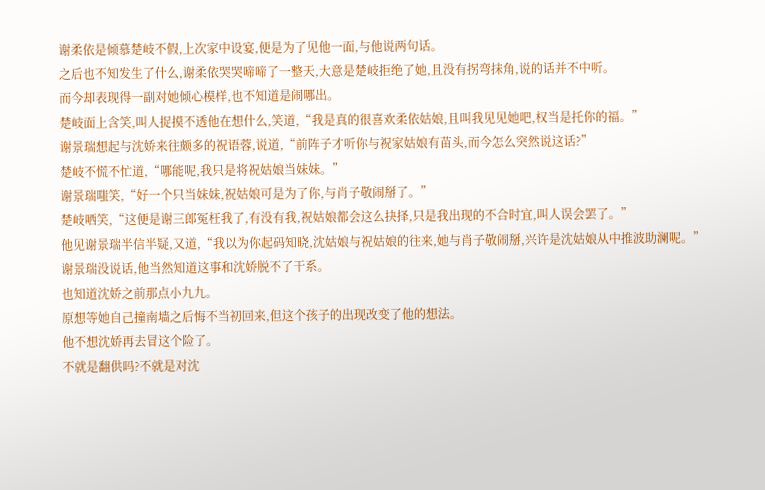谢柔依是倾慕楚岐不假,上次家中设宴,便是为了见他一面,与他说两句话。
之后也不知发生了什么,谢柔依哭哭啼啼了一整天,大意是楚岐拒绝了她,且没有拐弯抹角,说的话并不中听。
而今却表现得一副对她倾心模样,也不知道是闹哪出。
楚岐面上含笑,叫人捉摸不透他在想什么,笑道,“我是真的很喜欢柔依姑娘,且叫我见见她吧,权当是托你的福。”
谢景瑞想起与沈娇来往颇多的祝语蓉,说道,“前阵子才听你与祝家姑娘有苗头,而今怎么突然说这话?”
楚岐不慌不忙道,“哪能呢,我只是将祝姑娘当妹妹。”
谢景瑞嗤笑,“好一个只当妹妹,祝姑娘可是为了你,与肖子敬闹掰了。”
楚岐哂笑,“这便是谢三郎冤枉我了,有没有我,祝姑娘都会这么抉择,只是我出现的不合时宜,叫人误会罢了。”
他见谢景瑞半信半疑,又道,“我以为你起码知晓,沈姑娘与祝姑娘的往来,她与肖子敬闹掰,兴许是沈姑娘从中推波助澜呢。”
谢景瑞没说话,他当然知道这事和沈娇脱不了干系。
也知道沈娇之前那点小九九。
原想等她自己撞南墙之后悔不当初回来,但这个孩子的出现改变了他的想法。
他不想沈娇再去冒这个险了。
不就是翻供吗?不就是对沈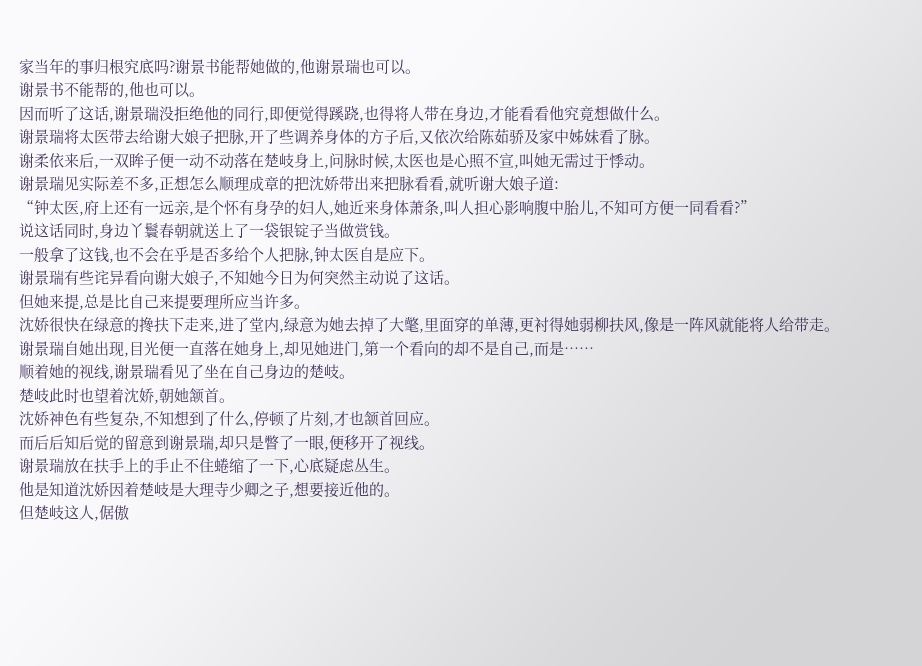家当年的事归根究底吗?谢景书能帮她做的,他谢景瑞也可以。
谢景书不能帮的,他也可以。
因而听了这话,谢景瑞没拒绝他的同行,即便觉得蹊跷,也得将人带在身边,才能看看他究竟想做什么。
谢景瑞将太医带去给谢大娘子把脉,开了些调养身体的方子后,又依次给陈茹骄及家中姊妹看了脉。
谢柔依来后,一双眸子便一动不动落在楚岐身上,问脉时候,太医也是心照不宣,叫她无需过于悸动。
谢景瑞见实际差不多,正想怎么顺理成章的把沈娇带出来把脉看看,就听谢大娘子道:
“钟太医,府上还有一远亲,是个怀有身孕的妇人,她近来身体萧条,叫人担心影响腹中胎儿,不知可方便一同看看?”
说这话同时,身边丫鬟春朝就送上了一袋银锭子当做赏钱。
一般拿了这钱,也不会在乎是否多给个人把脉,钟太医自是应下。
谢景瑞有些诧异看向谢大娘子,不知她今日为何突然主动说了这话。
但她来提,总是比自己来提要理所应当许多。
沈娇很快在绿意的搀扶下走来,进了堂内,绿意为她去掉了大氅,里面穿的单薄,更衬得她弱柳扶风,像是一阵风就能将人给带走。
谢景瑞自她出现,目光便一直落在她身上,却见她进门,第一个看向的却不是自己,而是……
顺着她的视线,谢景瑞看见了坐在自己身边的楚岐。
楚岐此时也望着沈娇,朝她颔首。
沈娇神色有些复杂,不知想到了什么,停顿了片刻,才也颔首回应。
而后后知后觉的留意到谢景瑞,却只是瞥了一眼,便移开了视线。
谢景瑞放在扶手上的手止不住蜷缩了一下,心底疑虑丛生。
他是知道沈娇因着楚岐是大理寺少卿之子,想要接近他的。
但楚岐这人,倨傲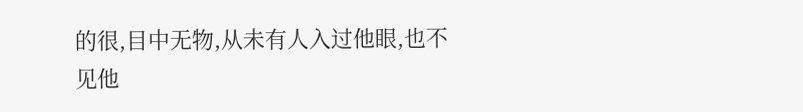的很,目中无物,从未有人入过他眼,也不见他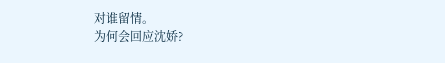对谁留情。
为何会回应沈娇?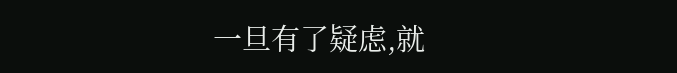一旦有了疑虑,就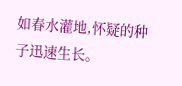如春水灌地,怀疑的种子迅速生长。